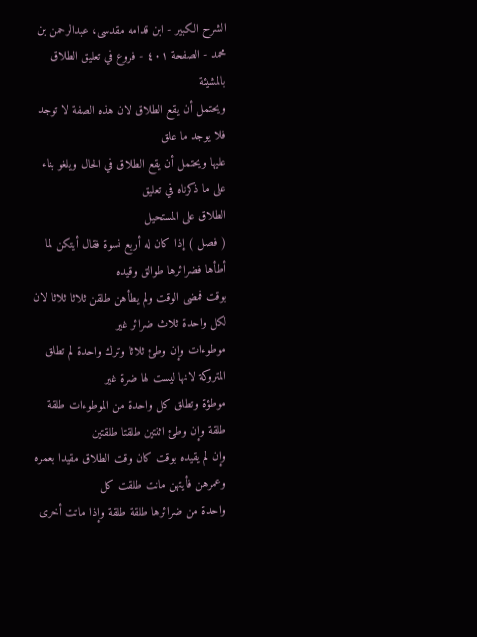الشرح الکبير - ابن قدامه مقدسی، عبدالرحمن بن محمد - الصفحة ٤٠١ - فروع في تعليق الطلاق بالمشيئة
ويحتمل أن يقع الطلاق لان هذه الصفة لا توجد فلا يوجد ما علق
عليها ويحتمل أن يقع الطلاق في الحال ويلغو بناء على ما ذكرناه في تعليق
الطلاق على المستحيل
( فصل ) إذا كان له أربع نسوة فقال أيتكن لما أطأها فضرائرها طوالق وقيده
بوقت فمضى الوقت ولم يطأهن طلقن ثلاثا ثلاثا لان لكل واحدة ثلاث ضرائر غير
موطوءات وإن وطئ ثلاثا وترك واحدة لم تطلق المتروكة لانها ليست لها ضرة غير
موطؤة وتطلق كل واحدة من الموطوءات طلقة طلقة وإن وطئ اثنتين طلقتا طلقتين
وإن لم يقيده بوقت كان وقت الطلاق مقيدا بعمره وعمرهن فأيتهن مانت طلقت كل
واحدة من ضرائرها طلقة طلقة وإذا ماتت أخرى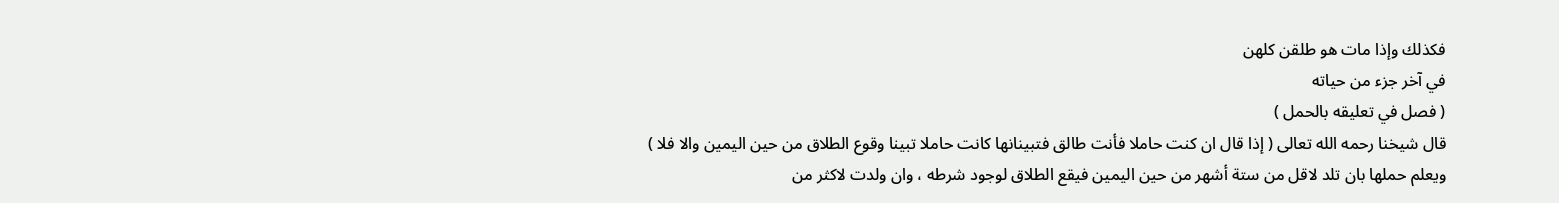فكذلك وإذا مات هو طلقن كلهن
في آخر جزء من حياته
( فصل في تعليقه بالحمل )
قال شيخنا رحمه الله تعالى ( إذا قال ان كنت حاملا فأنت طالق فتبينانها كانت حاملا تبينا وقوع الطلاق من حين اليمين والا فلا ) ويعلم حملها بان تلد لاقل من ستة أشهر من حين اليمين فيقع الطلاق لوجود شرطه ، وان ولدت لاكثر من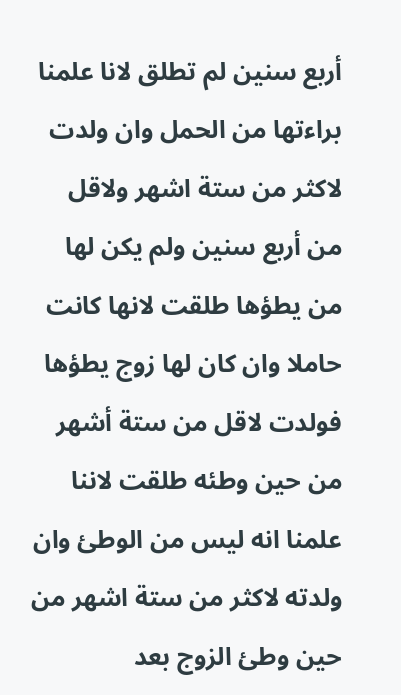أربع سنين لم تطلق لانا علمنا براءتها من الحمل وان ولدت لاكثر من ستة اشهر ولاقل من أربع سنين ولم يكن لها من يطؤها طلقت لانها كانت حاملا وان كان لها زوج يطؤها فولدت لاقل من ستة أشهر من حين وطئه طلقت لاننا علمنا انه ليس من الوطئ وان ولدته لاكثر من ستة اشهر من حين وطئ الزوج بعد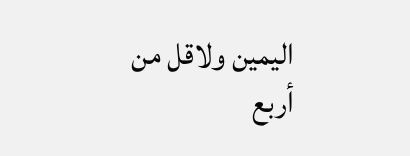اليمين ولاقل من أربع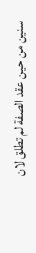سنين من حين عقد الصفة لم تطلق لان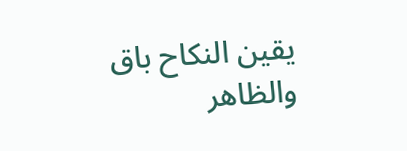يقين النكاح باق والظاهر